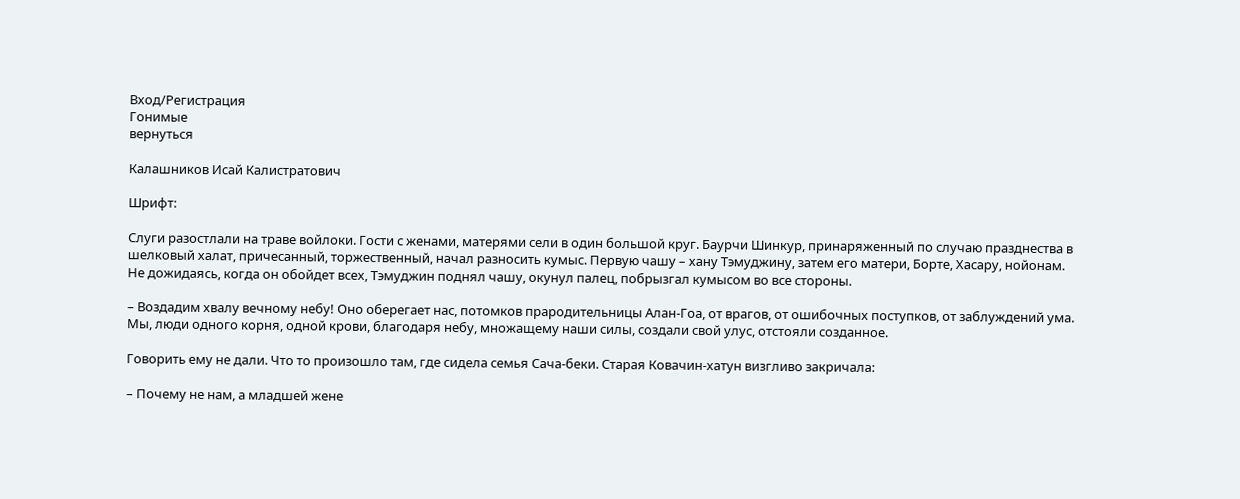Вход/Регистрация
Гонимые
вернуться

Калашников Исай Калистратович

Шрифт:

Слуги разостлали на траве войлоки. Гости с женами, матерями сели в один большой круг. Баурчи Шинкур, принаряженный по случаю празднества в шелковый халат, причесанный, торжественный, начал разносить кумыс. Первую чашу – хану Тэмуджину, затем его матери, Борте, Хасару, нойонам. Не дожидаясь, когда он обойдет всех, Тэмуджин поднял чашу, окунул палец, побрызгал кумысом во все стороны.

– Воздадим хвалу вечному небу! Оно оберегает нас, потомков прародительницы Алан-Гоа, от врагов, от ошибочных поступков, от заблуждений ума. Мы, люди одного корня, одной крови, благодаря небу, множащему наши силы, создали свой улус, отстояли созданное.

Говорить ему не дали. Что то произошло там, где сидела семья Сача-беки. Старая Ковачин-хатун визгливо закричала:

– Почему не нам, а младшей жене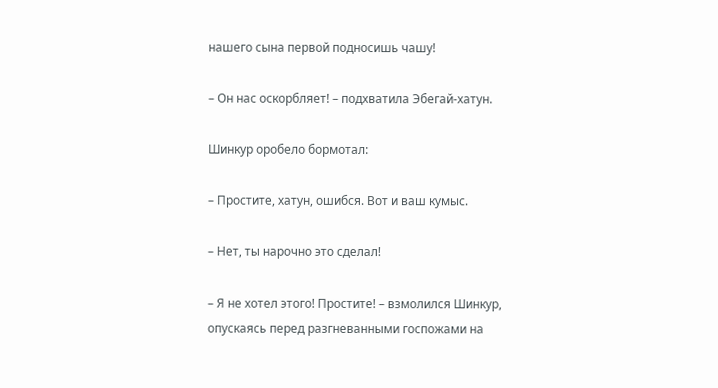нашего сына первой подносишь чашу!

– Он нас оскорбляет! – подхватила Эбегай-хатун.

Шинкур оробело бормотал:

– Простите, хатун, ошибся. Вот и ваш кумыс.

– Нет, ты нарочно это сделал!

– Я не хотел этого! Простите! – взмолился Шинкур, опускаясь перед разгневанными госпожами на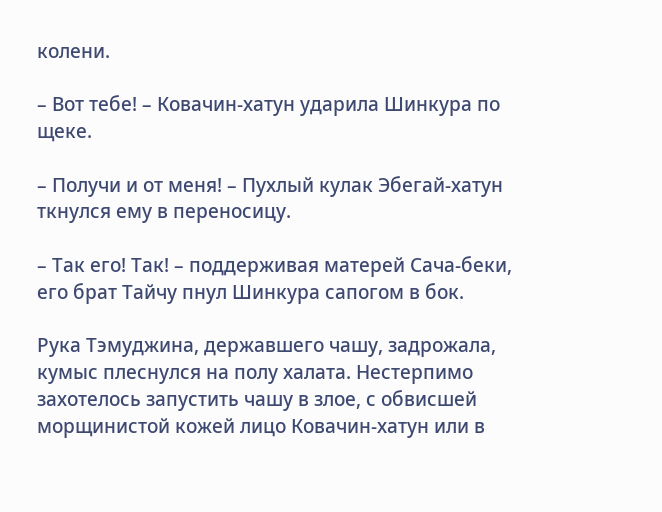колени.

– Вот тебе! – Ковачин-хатун ударила Шинкура по щеке.

– Получи и от меня! – Пухлый кулак Эбегай-хатун ткнулся ему в переносицу.

– Так его! Так! – поддерживая матерей Сача-беки, его брат Тайчу пнул Шинкура сапогом в бок.

Рука Тэмуджина, державшего чашу, задрожала, кумыс плеснулся на полу халата. Нестерпимо захотелось запустить чашу в злое, с обвисшей морщинистой кожей лицо Ковачин-хатун или в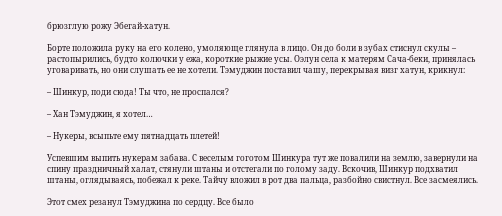брюзглую рожу Эбегай-хатун.

Борте положила руку на его колено, умоляюще глянула в лицо. Он до боли в зубах стиснул скулы – растопырились, будто колючки у ежа, короткие рыжие усы. Оэлун села к матерям Сача-беки, принялась уговаривать, но они слушать ее не хотели. Тэмуджин поставил чашу, перекрывая визг хатун, крикнул:

– Шинкур, поди сюда! Ты что, не проспался?

– Хан Тэмуджин, я хотел…

– Нукеры, всыпьте ему пятнадцать плетей!

Успевшим выпить нукерам забава. С веселым гоготом Шинкура тут же повалили на землю, завернули на спину праздничный халат, стянули штаны и отстегали по голому заду. Вскочив, Шинкур подхватил штаны, оглядываясь, побежал к реке. Тайчу вложил в рот два пальца, разбойно свистнул. Все засмеялись.

Этот смех резанул Тэмуджина по сердцу. Все было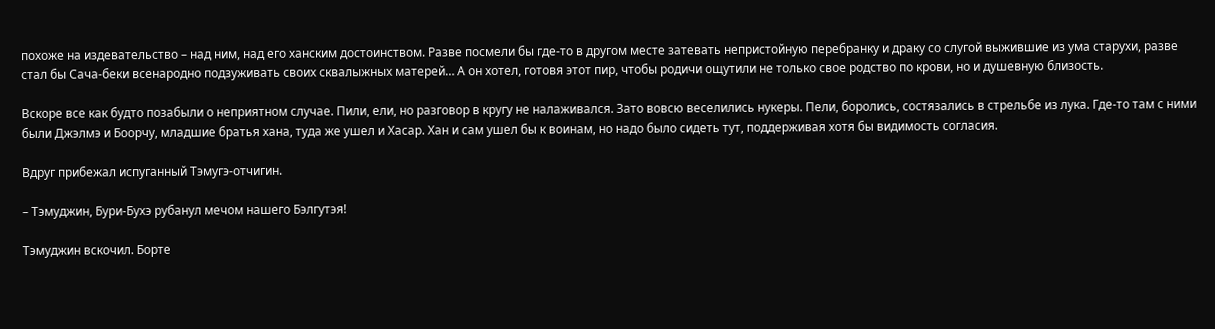похоже на издевательство – над ним, над его ханским достоинством. Разве посмели бы где-то в другом месте затевать непристойную перебранку и драку со слугой выжившие из ума старухи, разве стал бы Сача-беки всенародно подзуживать своих сквалыжных матерей… А он хотел, готовя этот пир, чтобы родичи ощутили не только свое родство по крови, но и душевную близость.

Вскоре все как будто позабыли о неприятном случае. Пили, ели, но разговор в кругу не налаживался. Зато вовсю веселились нукеры. Пели, боролись, состязались в стрельбе из лука. Где-то там с ними были Джэлмэ и Боорчу, младшие братья хана, туда же ушел и Хасар. Хан и сам ушел бы к воинам, но надо было сидеть тут, поддерживая хотя бы видимость согласия.

Вдруг прибежал испуганный Тэмугэ-отчигин.

– Тэмуджин, Бури-Бухэ рубанул мечом нашего Бэлгутэя!

Тэмуджин вскочил. Борте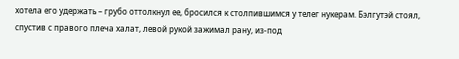хотела его удержать – грубо оттолкнул ее, бросился к столпившимся у телег нукерам. Бэлгутэй стоял, спустив с правого плеча халат, левой рукой зажимал рану, из-под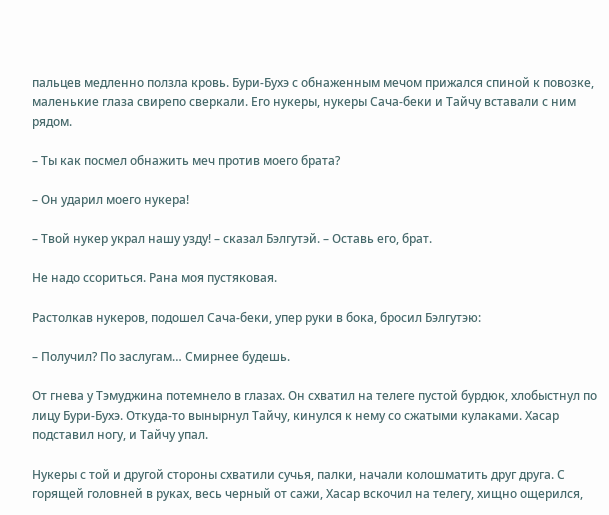пальцев медленно ползла кровь. Бури-Бухэ с обнаженным мечом прижался спиной к повозке, маленькие глаза свирепо сверкали. Его нукеры, нукеры Сача-беки и Тайчу вставали с ним рядом.

– Ты как посмел обнажить меч против моего брата?

– Он ударил моего нукера!

– Твой нукер украл нашу узду! – сказал Бэлгутэй. – Оставь его, брат.

Не надо ссориться. Рана моя пустяковая.

Растолкав нукеров, подошел Сача-беки, упер руки в бока, бросил Бэлгутэю:

– Получил? По заслугам… Смирнее будешь.

От гнева у Тэмуджина потемнело в глазах. Он схватил на телеге пустой бурдюк, хлобыстнул по лицу Бури-Бухэ. Откуда-то вынырнул Тайчу, кинулся к нему со сжатыми кулаками. Хасар подставил ногу, и Тайчу упал.

Нукеры с той и другой стороны схватили сучья, палки, начали колошматить друг друга. С горящей головней в руках, весь черный от сажи, Хасар вскочил на телегу, хищно ощерился,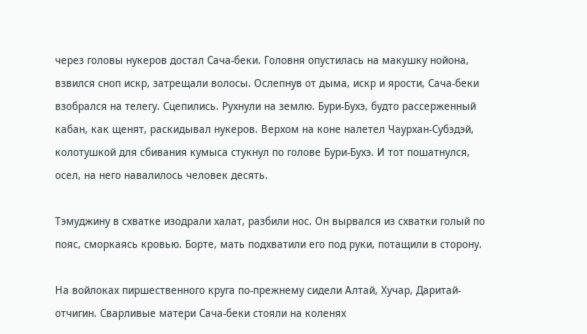через головы нукеров достал Сача-беки. Головня опустилась на макушку нойона, взвился сноп искр, затрещали волосы. Ослепнув от дыма, искр и ярости, Сача-беки взобрался на телегу. Сцепились. Рухнули на землю. Бури-Бухэ, будто рассерженный кабан, как щенят, раскидывал нукеров. Верхом на коне налетел Чаурхан-Субэдэй, колотушкой для сбивания кумыса стукнул по голове Бури-Бухэ. И тот пошатнулся, осел, на него навалилось человек десять.

Тэмуджину в схватке изодрали халат, разбили нос. Он вырвался из схватки голый по пояс, сморкаясь кровью. Борте, мать подхватили его под руки, потащили в сторону.

На войлоках пиршественного круга по-прежнему сидели Алтай, Хучар, Даритай-отчигин. Сварливые матери Сача-беки стояли на коленях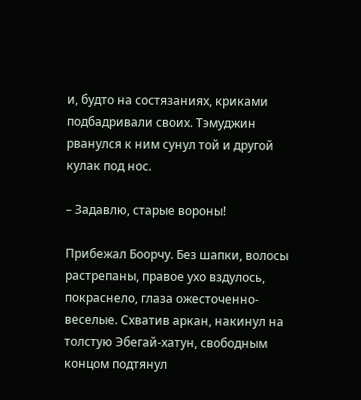и, будто на состязаниях, криками подбадривали своих. Тэмуджин рванулся к ним сунул той и другой кулак под нос.

– Задавлю, старые вороны!

Прибежал Боорчу. Без шапки, волосы растрепаны, правое ухо вздулось, покраснело, глаза ожесточенно-веселые. Схватив аркан, накинул на толстую Эбегай-хатун, свободным концом подтянул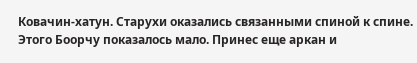Ковачин-хатун. Старухи оказались связанными спиной к спине. Этого Боорчу показалось мало. Принес еще аркан и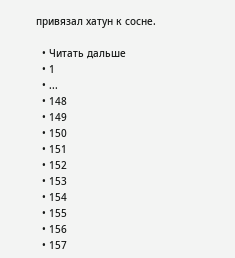привязал хатун к сосне.

  • Читать дальше
  • 1
  • ...
  • 148
  • 149
  • 150
  • 151
  • 152
  • 153
  • 154
  • 155
  • 156
  • 157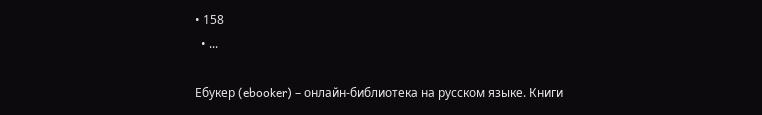• 158
  • ...

Ебукер (ebooker) – онлайн-библиотека на русском языке. Книги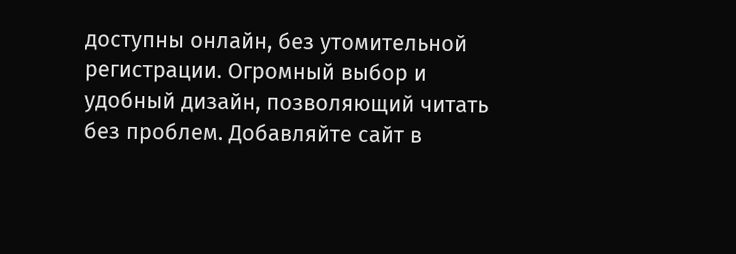доступны онлайн, без утомительной регистрации. Огромный выбор и удобный дизайн, позволяющий читать без проблем. Добавляйте сайт в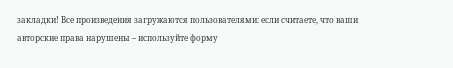закладки! Все произведения загружаются пользователями: если считаете, что ваши авторские права нарушены – используйте форму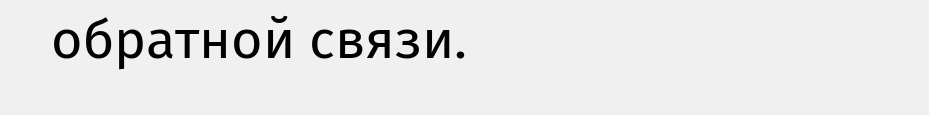обратной связи.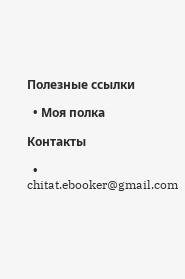Полезные ссылки

  • Моя полка

Контакты

  • chitat.ebooker@gmail.com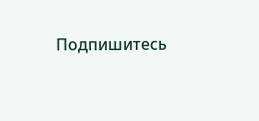Подпишитесь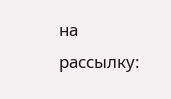на рассылку: